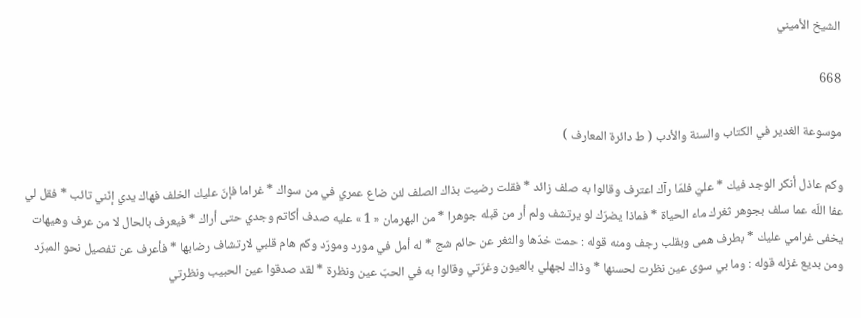الشيخ الأميني

668

موسوعة الغدير في الكتاب والسنة والأدب ( ط دائرة المعارف )

وكم عاذل أنكر الوجد فيك * عليّ فلمّا رآك اعترف وقالوا به صلف زائد * فقلت رضيت بذاك الصلف لئن ضاع عمري في من سواك * غراما فإنّ عليك الخلف فهاك يدي إنّني تائب * فقل لي عفا اللّه عما سلف بجوهر ثغرك ماء الحياة * فماذا يضرّك لو يرتشف ولم أر من قبله جوهرا * من البهرمان « 1 » عليه صدف أكاتم وجدي حتى أراك * فيعرف بالحال لا من عرف وهيهات يخفى غرامي عليك * بطرف همى وبقلب رجف ومنه قوله : حمت خدّها والثغر عن حائم شج * له أمل في مورد ومورّد وكم هام قلبي لارتشاف رضابها * فأعرف عن تفصيل نحو المبرّد ومن بديع غزله قوله : وما بي سوى عين نظرت لحسنها * وذاك لجهلي بالعيون وغرّتي وقالوا به في الحبّ عين ونظرة * لقد صدقوا عين الحبيب ونظرتي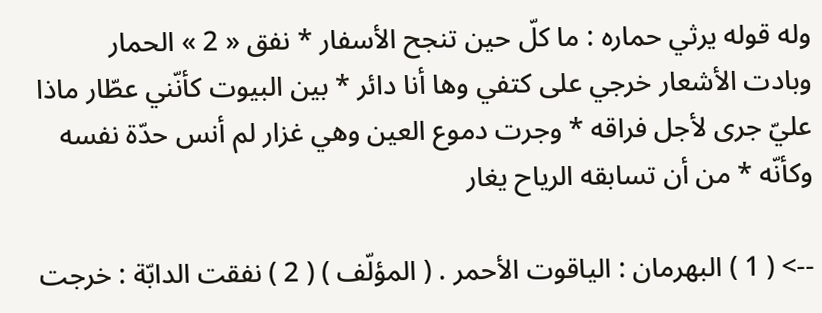وله قوله يرثي حماره : ما كلّ حين تنجح الأسفار * نفق « 2 » الحمار وبادت الأشعار خرجي على كتفي وها أنا دائر * بين البيوت كأنّني عطّار ماذا عليّ جرى لأجل فراقه * وجرت دموع العين وهي غزار لم أنس حدّة نفسه وكأنّه * من أن تسابقه الرياح يغار

--> ( 1 ) البهرمان : الياقوت الأحمر . ( المؤلّف ) ( 2 ) نفقت الدابّة : خرجت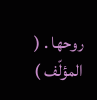روحها . ( المؤلّف )